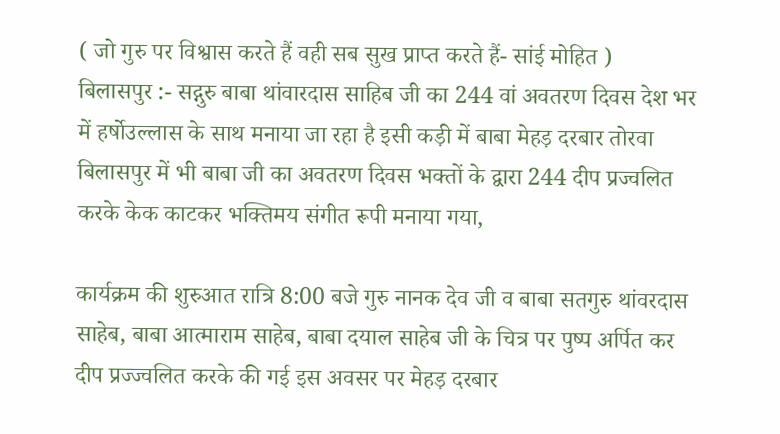( जो गुरु पर विश्वास करते हैं वही सब सुख प्राप्त करते हैं- सांई मोहित )
बिलासपुर :- सद्गुरु बाबा थांवारदास साहिब जी का 244 वां अवतरण दिवस देश भर में हर्षोउल्लास के साथ मनाया जा रहा है इसी कड़ी में बाबा मेहड़ दरबार तोरवा बिलासपुर में भी बाबा जी का अवतरण दिवस भक्तों के द्वारा 244 दीप प्रज्वलित करके केक काटकर भक्तिमय संगीत रूपी मनाया गया,

कार्यक्रम की शुरुआत रात्रि 8:00 बजे गुरु नानक देव जी व बाबा सतगुरु थांवरदास साहेब, बाबा आत्माराम साहेब, बाबा दयाल साहेब जी के चित्र पर पुष्प अर्पित कर दीप प्रज्ज्वलित करके की गई इस अवसर पर मेहड़ दरबार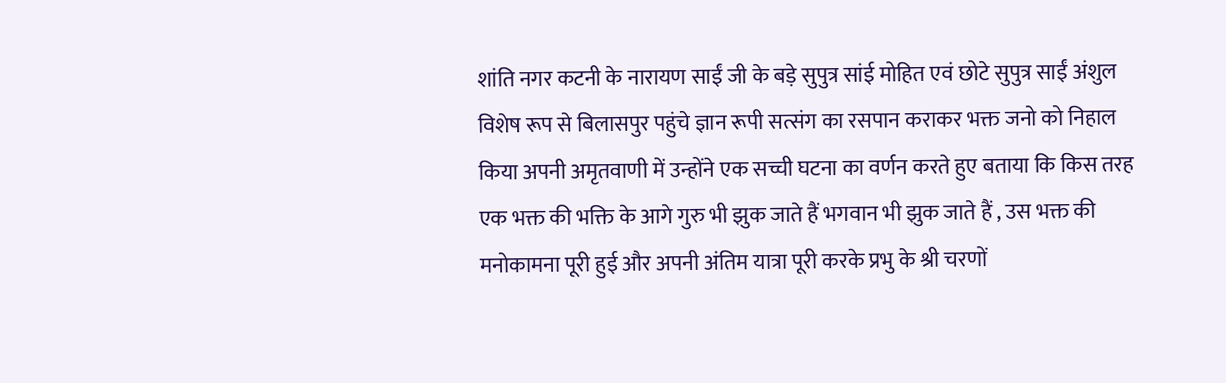शांति नगर कटनी के नारायण साईं जी के बड़े सुपुत्र सांई मोहित एवं छोटे सुपुत्र साईं अंशुल विशेष रूप से बिलासपुर पहुंचे ज्ञान रूपी सत्संग का रसपान कराकर भक्त जनो को निहाल किया अपनी अमृतवाणी में उन्होंने एक सच्ची घटना का वर्णन करते हुए बताया कि किस तरह एक भक्त की भक्ति के आगे गुरु भी झुक जाते हैं भगवान भी झुक जाते हैं , उस भक्त की मनोकामना पूरी हुई और अपनी अंतिम यात्रा पूरी करके प्रभु के श्री चरणों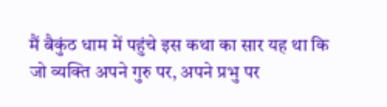मैं बैकुंठ धाम में पहुंचे इस कथा का सार यह था कि जो व्यक्ति अपने गुरु पर, अपने प्रभु पर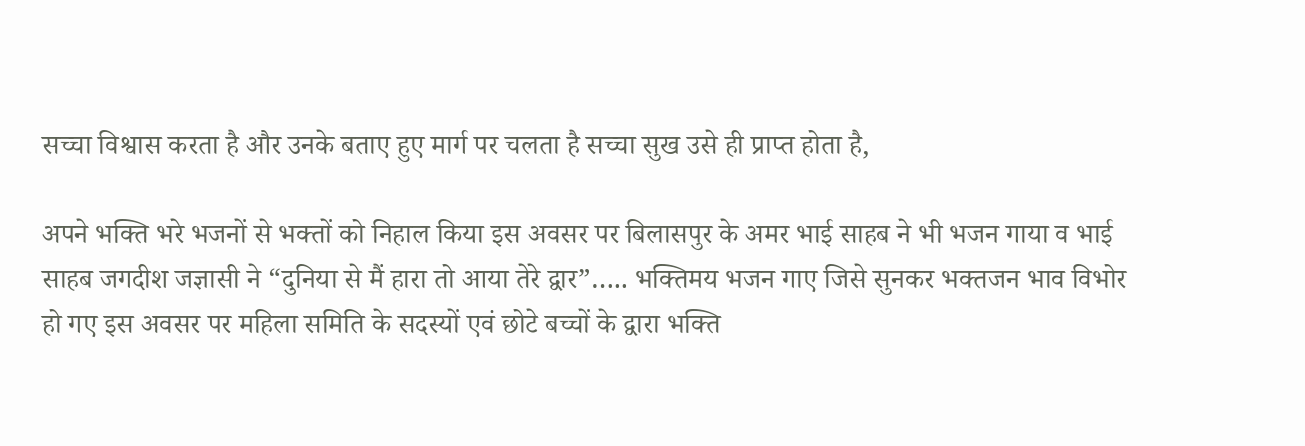सच्चा विश्वास करता है और उनके बताए हुए मार्ग पर चलता है सच्चा सुख उसे ही प्राप्त होता है,

अपने भक्ति भरे भजनों से भक्तों को निहाल किया इस अवसर पर बिलासपुर के अमर भाई साहब ने भी भजन गाया व भाई साहब जगदीश जज्ञासी ने “दुनिया से मैं हारा तो आया तेरे द्वार”….. भक्तिमय भजन गाए जिसे सुनकर भक्तजन भाव विभोर हो गए इस अवसर पर महिला समिति के सदस्यों एवं छोटे बच्चों के द्वारा भक्ति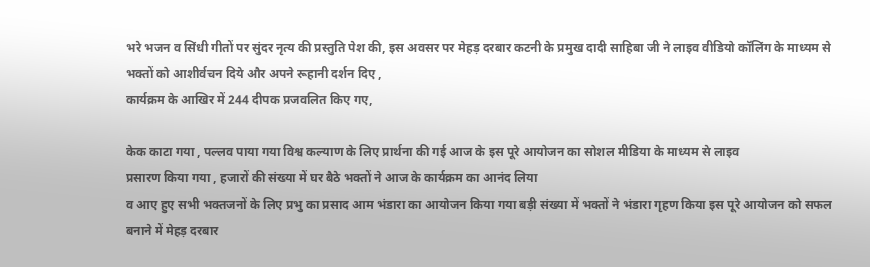भरे भजन व सिंधी गीतों पर सुंदर नृत्य की प्रस्तुति पेश की, इस अवसर पर मेहड़ दरबार कटनी के प्रमुख दादी साहिबा जी ने लाइव वीडियो कॉलिंग के माध्यम से भक्तों को आशीर्वचन दिये और अपने रूहानी दर्शन दिए ,
कार्यक्रम के आखिर में 244 दीपक प्रजवलित किए गए,

केक काटा गया , पल्लव पाया गया विश्व कल्याण के लिए प्रार्थना की गई आज के इस पूरे आयोजन का सोशल मीडिया के माध्यम से लाइव
प्रसारण किया गया , हजारों की संख्या में घर बैठे भक्तों ने आज के कार्यक्रम का आनंद लिया
व आए हुए सभी भक्तजनों के लिए प्रभु का प्रसाद आम भंडारा का आयोजन किया गया बड़ी संख्या में भक्तों ने भंडारा गृहण किया इस पूरे आयोजन को सफल बनाने में मेहड़ दरबार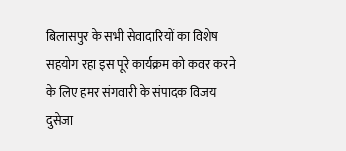बिलासपुर के सभी सेवादारियों का विशेष सहयोग रहा इस पूरे कार्यक्रम को कवर करने के लिए हमर संगवारी के संपादक विजय दुसेजा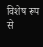विशेष रूप से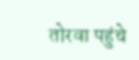तोरवा पहुंचे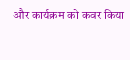और कार्यक्रम को कवर किया